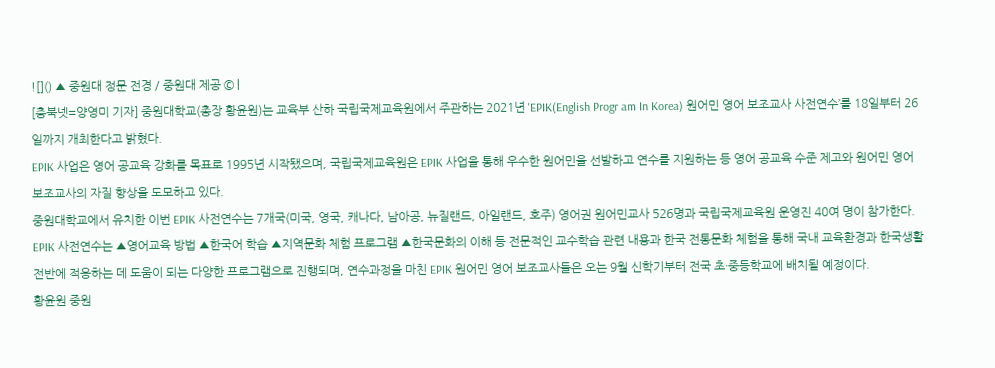![]() ▲ 중원대 정문 전경 / 중원대 제공 © |
[충북넷=양영미 기자] 중원대학교(총장 황윤원)는 교육부 산하 국립국제교육원에서 주관하는 2021년 'EPIK(English Progr am In Korea) 원어민 영어 보조교사 사전연수’를 18일부터 26일까지 개최한다고 밝혔다.
EPIK 사업은 영어 공교육 강화를 목표로 1995년 시작됐으며, 국립국제교육원은 EPIK 사업을 통해 우수한 원어민을 선발하고 연수를 지원하는 등 영어 공교육 수준 제고와 원어민 영어 보조교사의 자질 향상을 도모하고 있다.
중원대학교에서 유치한 이번 EPIK 사전연수는 7개국(미국, 영국, 캐나다, 남아공, 뉴질랜드, 아일랜드, 호주) 영어권 원어민교사 526명과 국립국제교육원 운영진 40여 명이 참가한다.
EPIK 사전연수는 ▲영어교육 방법 ▲한국어 학습 ▲지역문화 체험 프로그램 ▲한국문화의 이해 등 전문적인 교수학습 관련 내용과 한국 전통문화 체험을 통해 국내 교육환경과 한국생활 전반에 적응하는 데 도움이 되는 다양한 프로그램으로 진행되며, 연수과정을 마친 EPIK 원어민 영어 보조교사들은 오는 9월 신학기부터 전국 초·중등학교에 배치될 예정이다.
황윤원 중원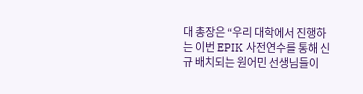대 총장은 “우리 대학에서 진행하는 이번 EPIK 사전연수를 통해 신규 배치되는 원어민 선생님들이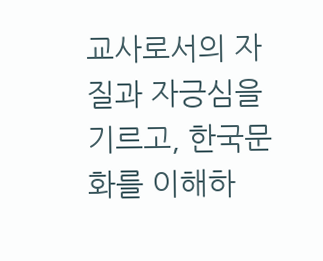교사로서의 자질과 자긍심을 기르고, 한국문화를 이해하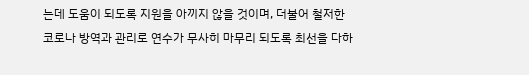는데 도움이 되도록 지원을 아끼지 않을 것이며, 더불어 철저한 코로나 방역과 관리로 연수가 무사히 마무리 되도록 최선을 다하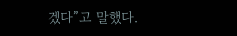겠다”고 말했다.